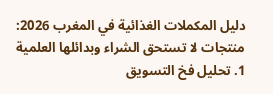دليل المكملات الغذائية في المغرب 2026: منتجات لا تستحق الشراء وبدائلها العلمية
1. تحليل فخ التسويق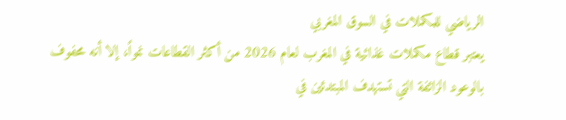الرياضي للمكملات في السوق المغربي
يعتبر قطاع مكملات غذائية في المغرب لعام 2026 من أكثر القطاعات نمواً، إلا أنه محفوف بالوعود الزائفة التي تستهدف المبتدئين في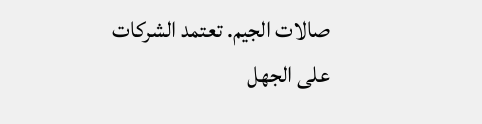صالات الجيم. تعتمد الشركات على الجهل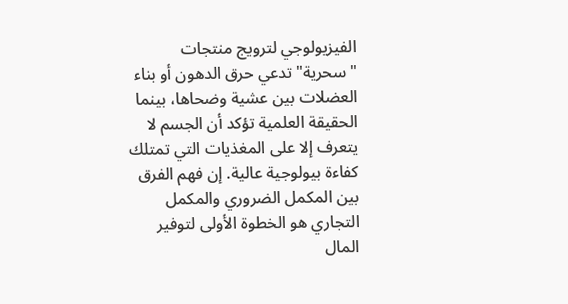الفيزيولوجي لترويج منتجات "سحرية" تدعي حرق الدهون أو بناء العضلات بين عشية وضحاها، بينما الحقيقة العلمية تؤكد أن الجسم لا يتعرف إلا على المغذيات التي تمتلك كفاءة بيولوجية عالية. إن فهم الفرق بين المكمل الضروري والمكمل التجاري هو الخطوة الأولى لتوفير المال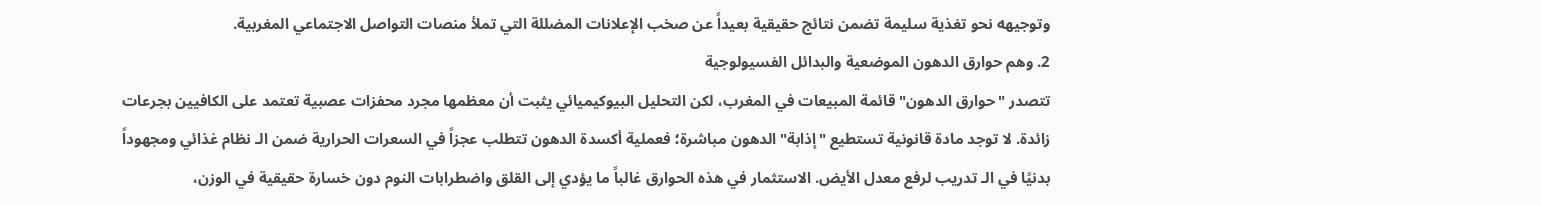وتوجيهه نحو تغذية سليمة تضمن نتائج حقيقية بعيداً عن صخب الإعلانات المضللة التي تملأ منصات التواصل الاجتماعي المغربية.
2. وهم حوارق الدهون الموضعية والبدائل الفسيولوجية
تتصدر "حوارق الدهون" قائمة المبيعات في المغرب، لكن التحليل البيوكيميائي يثبت أن معظمها مجرد محفزات عصبية تعتمد على الكافيين بجرعات زائدة. لا توجد مادة قانونية تستطيع "إذابة" الدهون مباشرة؛ فعملية أكسدة الدهون تتطلب عجزاً في السعرات الحرارية ضمن الـ نظام غذائي ومجهوداً بدنيًا في الـ تدريب لرفع معدل الأيض. الاستثمار في هذه الحوارق غالباً ما يؤدي إلى القلق واضطرابات النوم دون خسارة حقيقية في الوزن،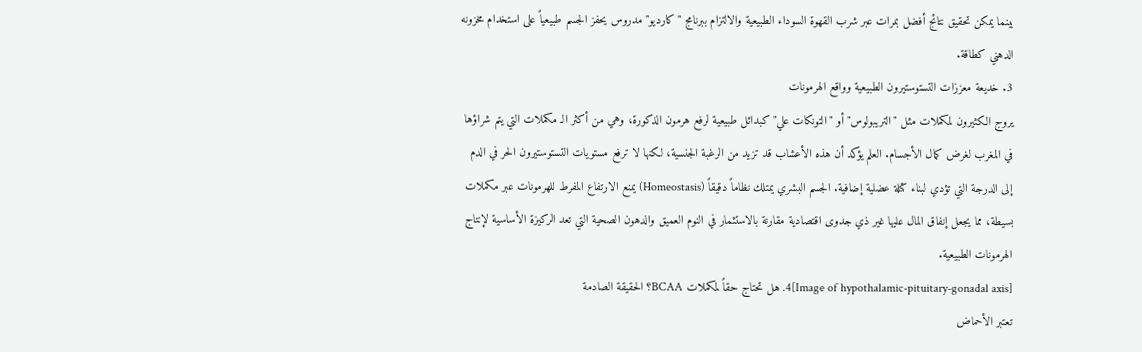بينما يمكن تحقيق نتائج أفضل بمرات عبر شرب القهوة السوداء الطبيعية والالتزام ببرنامج "كارديو" مدروس يحفز الجسم طبيعياً على استخدام مخزونه الدهني كطاقة.
3. خديعة معززات التستوستيرون الطبيعية وواقع الهرمونات
يروج الكثيرون لمكملات مثل "التريبولوس" أو "التونكات علي" كبدائل طبيعية لرفع هرمون الذكورة، وهي من أكثر الـ مكملات التي يتم شراؤها في المغرب لغرض كمال الأجسام. العلم يؤكد أن هذه الأعشاب قد تزيد من الرغبة الجنسية، لكنها لا ترفع مستويات التستوستيرون الحر في الدم إلى الدرجة التي تؤدي لبناء كتلة عضلية إضافية. الجسم البشري يمتلك نظاماً دقيقاً (Homeostasis) يمنع الارتفاع المفرط للهرمونات عبر مكملات بسيطة، مما يجعل إنفاق المال عليها غير ذي جدوى اقتصادية مقارنة بالاستثمار في النوم العميق والدهون الصحية التي تعد الركيزة الأساسية لإنتاج الهرمونات الطبيعية.
[Image of hypothalamic-pituitary-gonadal axis]4. هل تحتاج حقاً لمكملات BCAA؟ الحقيقة الصادمة
تعتبر الأحماض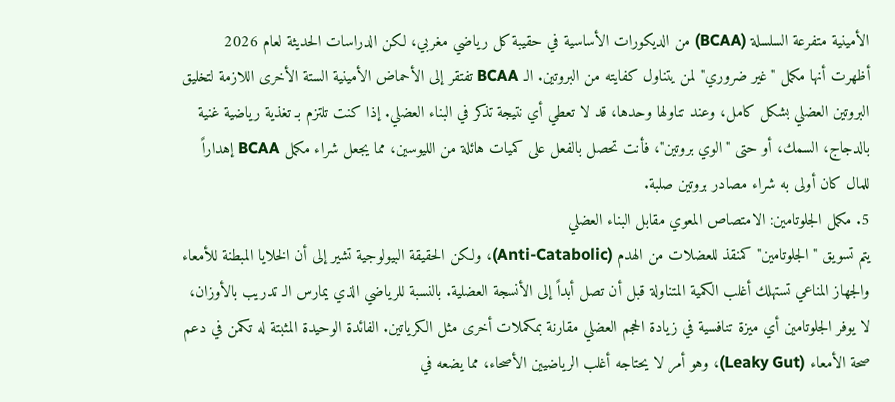الأمينية متفرعة السلسلة (BCAA) من الديكورات الأساسية في حقيبة كل رياضي مغربي، لكن الدراسات الحديثة لعام 2026 أظهرت أنها مكمل "غير ضروري" لمن يتناول كفايته من البروتين. الـ BCAA تفتقر إلى الأحماض الأمينية الستة الأخرى اللازمة لتخليق البروتين العضلي بشكل كامل، وعند تناولها وحدها، قد لا تعطي أي نتيجة تذكر في البناء العضلي. إذا كنت تلتزم بـ تغذية رياضية غنية بالدجاج، السمك، أو حتى "الوي بروتين"، فأنت تحصل بالفعل على كميات هائلة من الليوسين، مما يجعل شراء مكمل BCAA إهداراً للمال كان أولى به شراء مصادر بروتين صلبة.
5. مكمل الجلوتامين: الامتصاص المعوي مقابل البناء العضلي
يتم تسويق "الجلوتامين" كمنقذ للعضلات من الهدم (Anti-Catabolic)، ولكن الحقيقة البيولوجية تشير إلى أن الخلايا المبطنة للأمعاء والجهاز المناعي تستهلك أغلب الكمية المتناولة قبل أن تصل أبداً إلى الأنسجة العضلية. بالنسبة للرياضي الذي يمارس الـ تدريب بالأوزان، لا يوفر الجلوتامين أي ميزة تنافسية في زيادة الحجم العضلي مقارنة بمكملات أخرى مثل الكرياتين. الفائدة الوحيدة المثبتة له تكمن في دعم صحة الأمعاء (Leaky Gut)، وهو أمر لا يحتاجه أغلب الرياضيين الأصحاء، مما يضعه في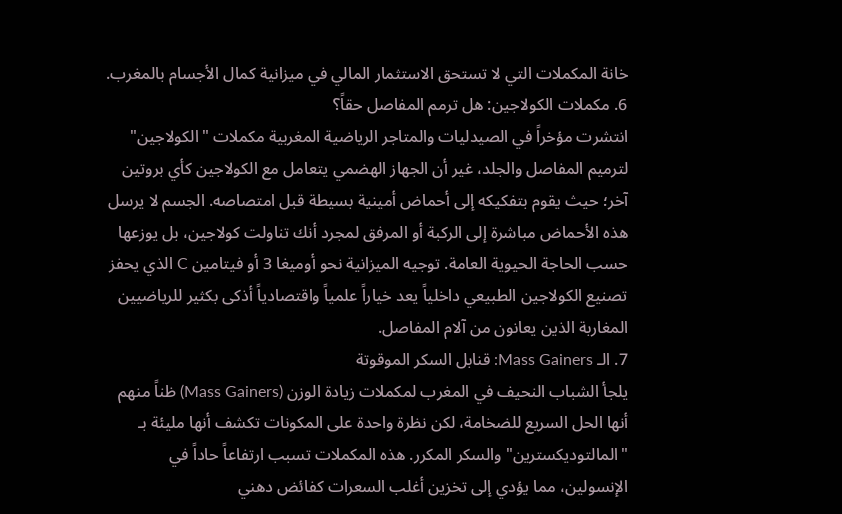خانة المكملات التي لا تستحق الاستثمار المالي في ميزانية كمال الأجسام بالمغرب.
6. مكملات الكولاجين: هل ترمم المفاصل حقاً؟
انتشرت مؤخراً في الصيدليات والمتاجر الرياضية المغربية مكملات "الكولاجين" لترميم المفاصل والجلد، غير أن الجهاز الهضمي يتعامل مع الكولاجين كأي بروتين آخر؛ حيث يقوم بتفكيكه إلى أحماض أمينية بسيطة قبل امتصاصه. الجسم لا يرسل هذه الأحماض مباشرة إلى الركبة أو المرفق لمجرد أنك تناولت كولاجين، بل يوزعها حسب الحاجة الحيوية العامة. توجيه الميزانية نحو أوميغا 3 أو فيتامين C الذي يحفز تصنيع الكولاجين الطبيعي داخلياً يعد خياراً علمياً واقتصادياً أذكى بكثير للرياضيين المغاربة الذين يعانون من آلام المفاصل.
7. الـ Mass Gainers: قنابل السكر الموقوتة
يلجأ الشباب النحيف في المغرب لمكملات زيادة الوزن (Mass Gainers) ظناً منهم أنها الحل السريع للضخامة، لكن نظرة واحدة على المكونات تكشف أنها مليئة بـ "المالتوديكسترين" والسكر المكرر. هذه المكملات تسبب ارتفاعاً حاداً في الإنسولين، مما يؤدي إلى تخزين أغلب السعرات كفائض دهني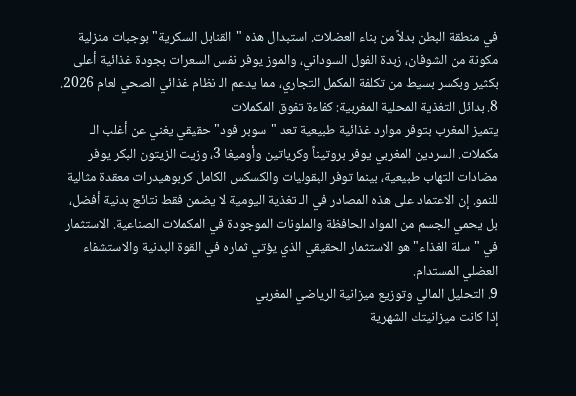في منطقة البطن بدلاً من بناء العضلات. استبدال هذه "القنابل السكرية" بوجبات منزلية مكونة من الشوفان، زبدة الفول السوداني، والموز يوفر نفس السعرات بجودة غذائية أعلى بكثير وبكسر بسيط من تكلفة المكمل التجاري، مما يدعم الـ نظام غذائي الصحي لعام 2026.
8. بدائل التغذية المحلية المغربية: كفاءة تفوق المكملات
يتميز المغرب بتوفر موارد غذائية طبيعية تعد "سوبر فود" حقيقي يغني عن أغلب الـ مكملات. السردين المغربي يوفر بروتيناً وكرياتين وأوميغا 3، وزيت الزيتون البكر يوفر مضادات التهاب طبيعية، بينما توفر البقوليات والكسكس الكامل كربوهيدرات معقدة مثالية للنمو. إن الاعتماد على هذه المصادر في الـ تغذية اليومية لا يضمن فقط نتائج بدنية أفضل، بل يحمي الجسم من المواد الحافظة والملونات الموجودة في المكملات الصناعية. الاستثمار في "سلة الغذاء" هو الاستثمار الحقيقي الذي يؤتي ثماره في القوة البدنية والاستشفاء العضلي المستدام.
9. التحليل المالي وتوزيع ميزانية الرياضي المغربي
إذا كانت ميزانيتك الشهرية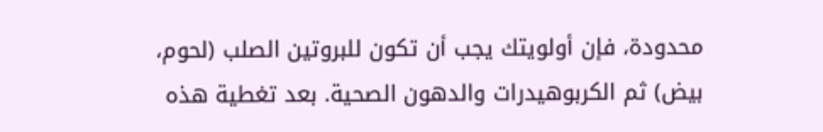محدودة، فإن أولويتك يجب أن تكون للبروتين الصلب (لحوم، بيض) ثم الكربوهيدرات والدهون الصحية. بعد تغطية هذه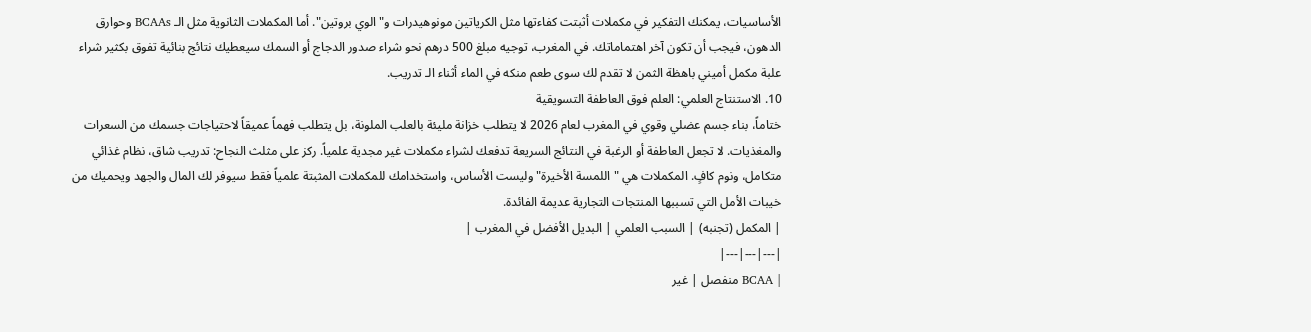الأساسيات، يمكنك التفكير في مكملات أثبتت كفاءتها مثل الكرياتين مونوهيدرات و"الوي بروتين". أما المكملات الثانوية مثل الـ BCAAs وحوارق الدهون، فيجب أن تكون آخر اهتماماتك. في المغرب، توجيه مبلغ 500 درهم نحو شراء صدور الدجاج أو السمك سيعطيك نتائج بنائية تفوق بكثير شراء علبة مكمل أميني باهظة الثمن لا تقدم لك سوى طعم منكه في الماء أثناء الـ تدريب.
10. الاستنتاج العلمي: العلم فوق العاطفة التسويقية
ختاماً، بناء جسم عضلي وقوي في المغرب لعام 2026 لا يتطلب خزانة مليئة بالعلب الملونة، بل يتطلب فهماً عميقاً لاحتياجات جسمك من السعرات والمغذيات. لا تجعل العاطفة أو الرغبة في النتائج السريعة تدفعك لشراء مكملات غير مجدية علمياً. ركز على مثلث النجاح: تدريب شاق، نظام غذائي متكامل، ونوم كافٍ. المكملات هي "اللمسة الأخيرة" وليست الأساس، واستخدامك للمكملات المثبتة علمياً فقط سيوفر لك المال والجهد ويحميك من خيبات الأمل التي تسببها المنتجات التجارية عديمة الفائدة.
| المكمل (تجنبه) | السبب العلمي | البديل الأفضل في المغرب |
|---|---|---|
| BCAA منفصل | غير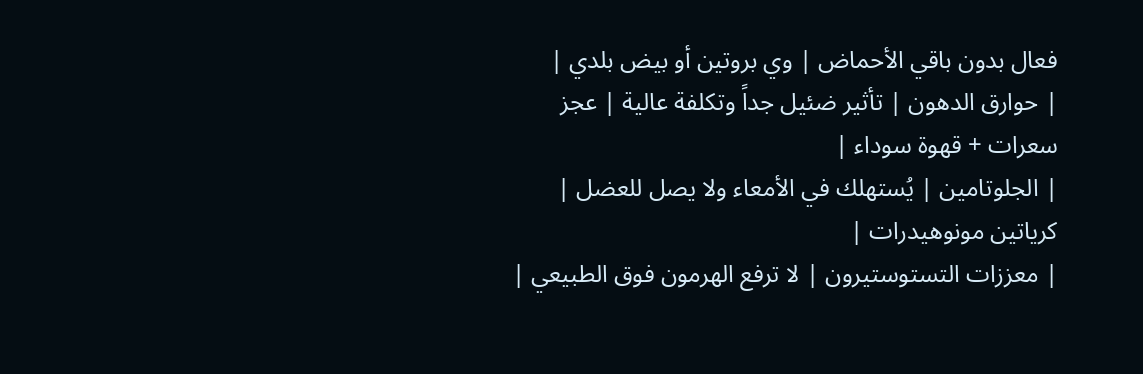فعال بدون باقي الأحماض | وي بروتين أو بيض بلدي |
| حوارق الدهون | تأثير ضئيل جداً وتكلفة عالية | عجز سعرات + قهوة سوداء |
| الجلوتامين | يُستهلك في الأمعاء ولا يصل للعضل | كرياتين مونوهيدرات |
| معززات التستوستيرون | لا ترفع الهرمون فوق الطبيعي |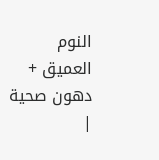النوم العميق + دهون صحية |